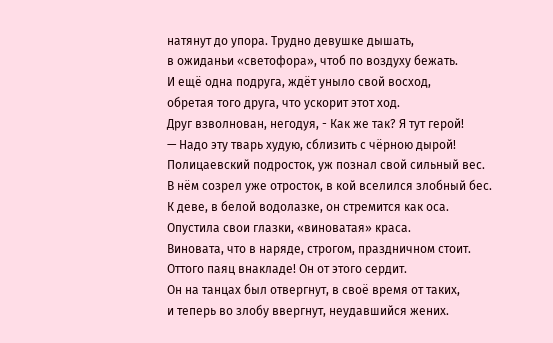натянут до упора. Трудно девушке дышать,
в ожиданьи «светофора», чтоб по воздуху бежать.
И ещё одна подруга, ждёт уныло свой восход,
обретая того друга, что ускорит этот ход.
Друг взволнован, негодуя, - Как же так? Я тут герой!
— Надо эту тварь худую, сблизить с чёрною дырой!
Полицаевский подросток, уж познал свой сильный вес.
В нём созрел уже отросток, в кой вселился злобный бес.
К деве, в белой водолазке, он стремится как оса.
Опустила свои глазки, «виноватая» краса.
Виновата, что в наряде, строгом, праздничном стоит.
Оттого паяц внакладе! Он от этого сердит.
Он на танцах был отвергнут, в своё время от таких,
и теперь во злобу ввергнут, неудавшийся жених.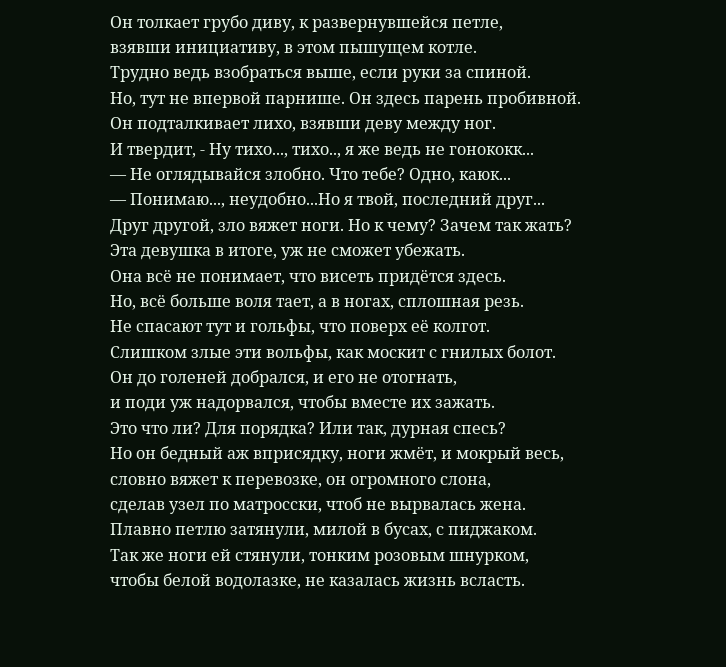Он толкает грубо диву, к развернувшейся петле,
взявши инициативу, в этом пышущем котле.
Трудно ведь взобраться выше, если руки за спиной.
Но, тут не впервой парнише. Он здесь парень пробивной.
Он подталкивает лихо, взявши деву между ног.
И твердит, - Ну тихо..., тихо.., я же ведь не гонококк...
— Не оглядывайся злобно. Что тебе? Одно, каюк...
— Понимаю..., неудобно...Но я твой, последний друг...
Друг другой, зло вяжет ноги. Но к чему? Зачем так жать?
Эта девушка в итоге, уж не сможет убежать.
Она всё не понимает, что висеть придётся здесь.
Но, всё больше воля тает, а в ногах, сплошная резь.
Не спасают тут и гольфы, что поверх её колгот.
Слишком злые эти вольфы, как москит с гнилых болот.
Он до голеней добрался, и его не отогнать,
и поди уж надорвался, чтобы вместе их зажать.
Это что ли? Для порядка? Или так, дурная спесь?
Но он бедный аж вприсядку, ноги жмёт, и мокрый весь,
словно вяжет к перевозке, он огромного слона,
сделав узел по матросски, чтоб не вырвалась жена.
Плавно петлю затянули, милой в бусах, с пиджаком.
Так же ноги ей стянули, тонким розовым шнурком,
чтобы белой водолазке, не казалась жизнь всласть.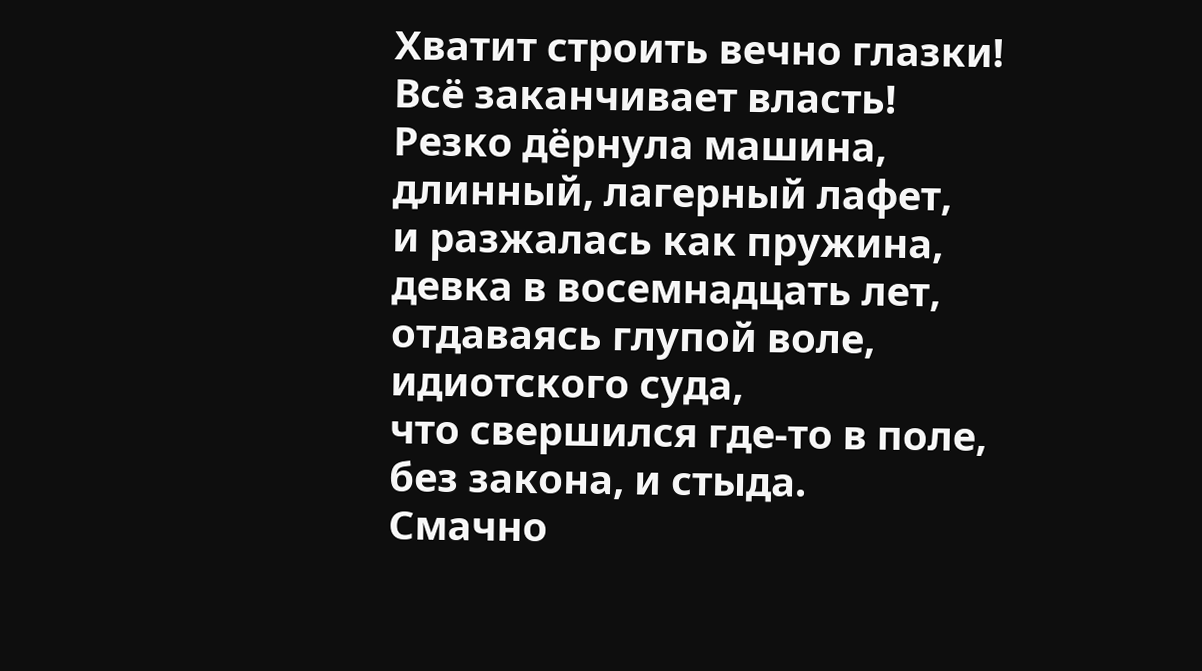Хватит строить вечно глазки! Всё заканчивает власть!
Резко дёрнула машина, длинный, лагерный лафет,
и разжалась как пружина, девка в восемнадцать лет,
отдаваясь глупой воле, идиотского суда,
что свершился где-то в поле, без закона, и стыда.
Смачно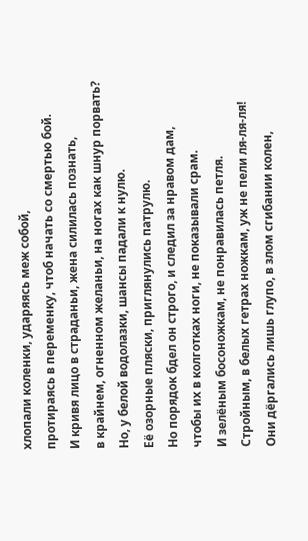хлопали коленки, ударяясь меж собой,
протираясь в переменку, чтоб начать со смертью бой.
И кривя лицо в страданьи, жена силилась познать,
в крайнем, огненном желаньи, на ногах как шнур порвать?
Но, у белой водолазки, шансы падали к нулю.
Её озорные пляски, приглянулись патрулю.
Но порядок бдел он строго, и следил за нравом дам,
чтобы их в колготках ноги, не показывали срам.
И зелёным босоножкам, не понравилась петля.
Стройным, в белых гетрах ножкам, уж не пели ля-ля-ля!
Они дёргались лишь глупо, в злом сгибании колен,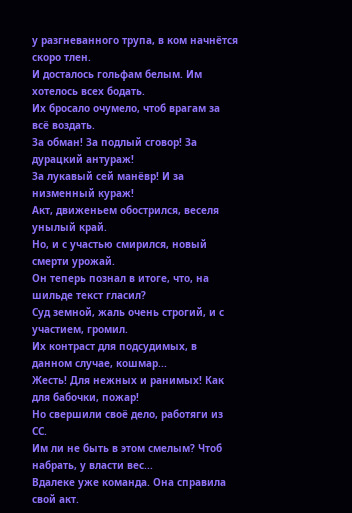у разгневанного трупа, в ком начнётся скоро тлен.
И досталось гольфам белым. Им хотелось всех бодать.
Их бросало очумело, чтоб врагам за всё воздать.
За обман! За подлый сговор! За дурацкий антураж!
За лукавый сей манёвр! И за низменный кураж!
Акт, движеньем обострился, веселя унылый край.
Но, и с участью смирился, новый смерти урожай.
Он теперь познал в итоге, что, на шильде текст гласил?
Суд земной, жаль очень строгий, и с участием, громил.
Их контраст для подсудимых, в данном случае, кошмар...
Жесть! Для нежных и ранимых! Как для бабочки, пожар!
Но свершили своё дело, работяги из СС.
Им ли не быть в этом смелым? Чтоб набрать, у власти вес...
Вдалеке уже команда. Она справила свой акт.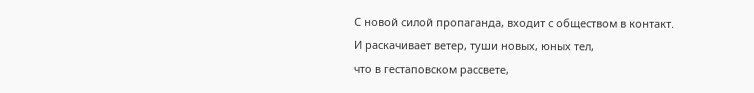С новой силой пропаганда, входит с обществом в контакт.
И раскачивает ветер, туши новых, юных тел,
что в гестаповском рассвете,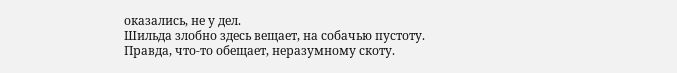оказались, не у дел.
Шильда злобно здесь вещает, на собачью пустоту.
Правда, что-то обещает, неразумному скоту.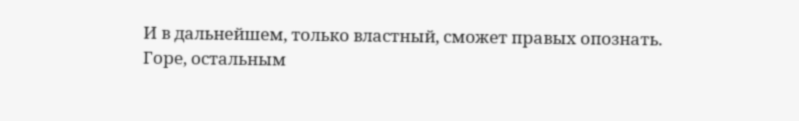И в дальнейшем, только властный, сможет правых опознать.
Горе, остальным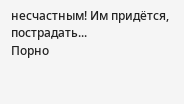несчастным! Им придётся, пострадать...
Порно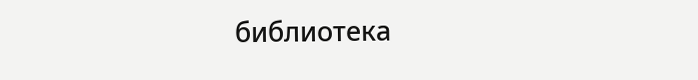библиотека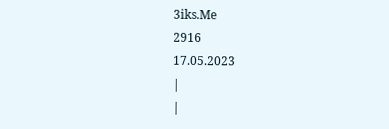3iks.Me
2916
17.05.2023
|
|